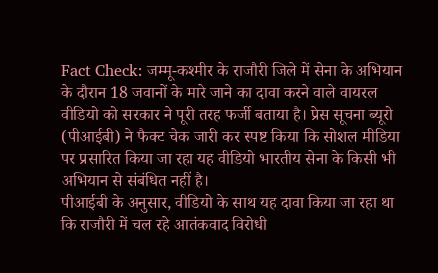Fact Check: जम्मू-कश्मीर के राजौरी जिले में सेना के अभियान के दौरान 18 जवानों के मारे जाने का दावा करने वाले वायरल वीडियो को सरकार ने पूरी तरह फर्जी बताया है। प्रेस सूचना ब्यूरो (पीआईबी) ने फैक्ट चेक जारी कर स्पष्ट किया कि सोशल मीडिया पर प्रसारित किया जा रहा यह वीडियो भारतीय सेना के किसी भी अभियान से संबंधित नहीं है।
पीआईबी के अनुसार, वीडियो के साथ यह दावा किया जा रहा था कि राजौरी में चल रहे आतंकवाद विरोधी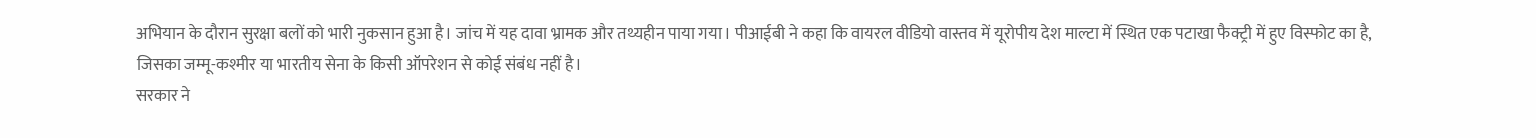अभियान के दौरान सुरक्षा बलों को भारी नुकसान हुआ है। जांच में यह दावा भ्रामक और तथ्यहीन पाया गया। पीआईबी ने कहा कि वायरल वीडियो वास्तव में यूरोपीय देश माल्टा में स्थित एक पटाखा फैक्ट्री में हुए विस्फोट का है, जिसका जम्मू-कश्मीर या भारतीय सेना के किसी ऑपरेशन से कोई संबंध नहीं है।
सरकार ने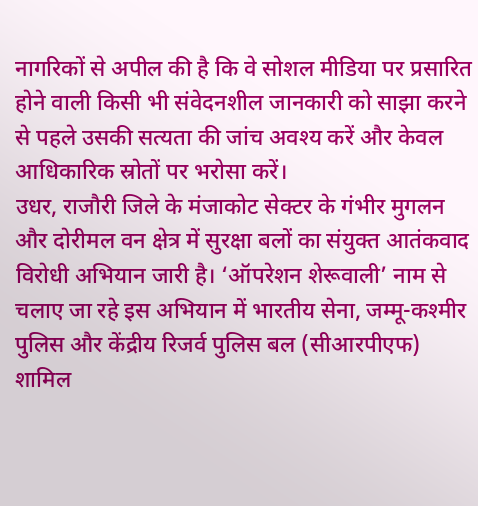नागरिकों से अपील की है कि वे सोशल मीडिया पर प्रसारित होने वाली किसी भी संवेदनशील जानकारी को साझा करने से पहले उसकी सत्यता की जांच अवश्य करें और केवल आधिकारिक स्रोतों पर भरोसा करें।
उधर, राजौरी जिले के मंजाकोट सेक्टर के गंभीर मुगलन और दोरीमल वन क्षेत्र में सुरक्षा बलों का संयुक्त आतंकवाद विरोधी अभियान जारी है। ‘ऑपरेशन शेरूवाली’ नाम से चलाए जा रहे इस अभियान में भारतीय सेना, जम्मू-कश्मीर पुलिस और केंद्रीय रिजर्व पुलिस बल (सीआरपीएफ) शामिल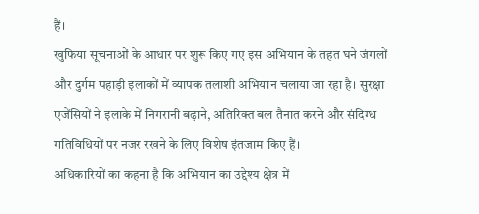हैं।
खुफिया सूचनाओं के आधार पर शुरू किए गए इस अभियान के तहत घने जंगलों और दुर्गम पहाड़ी इलाकों में व्यापक तलाशी अभियान चलाया जा रहा है। सुरक्षा एजेंसियों ने इलाके में निगरानी बढ़ाने, अतिरिक्त बल तैनात करने और संदिग्ध गतिविधियों पर नजर रखने के लिए विशेष इंतजाम किए हैं।
अधिकारियों का कहना है कि अभियान का उद्देश्य क्षेत्र में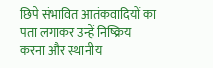छिपे संभावित आतंकवादियों का पता लगाकर उन्हें निष्क्रिय करना और स्थानीय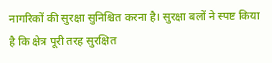नागरिकों की सुरक्षा सुनिश्चित करना है। सुरक्षा बलों ने स्पष्ट किया है कि क्षेत्र पूरी तरह सुरक्षित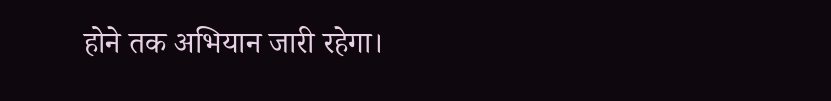होने तक अभियान जारी रहेगा।